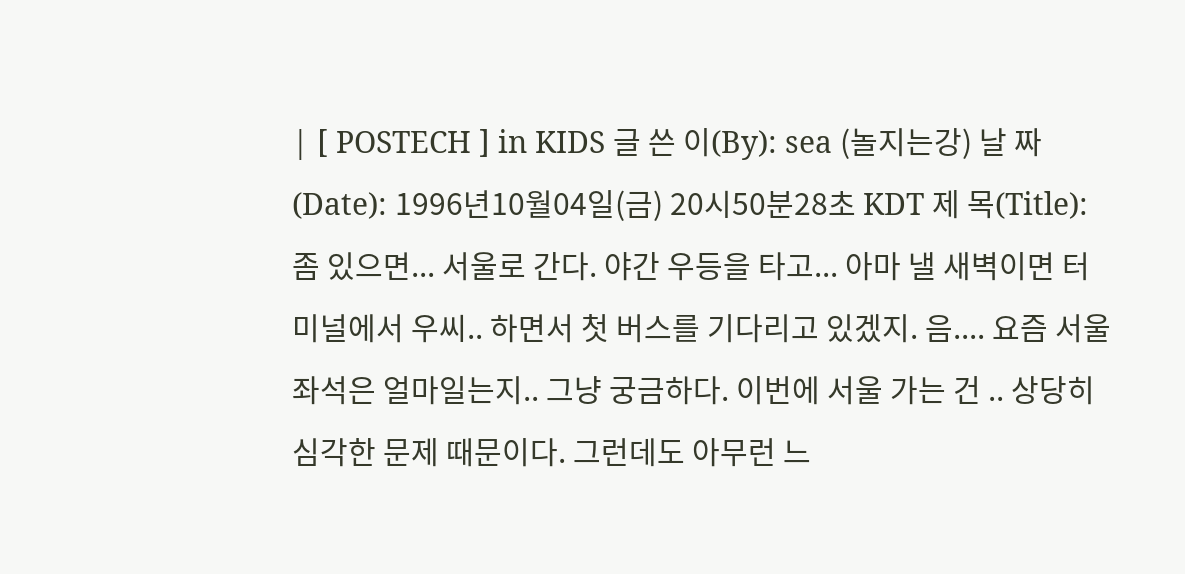| [ POSTECH ] in KIDS 글 쓴 이(By): sea (놀지는강) 날 짜 (Date): 1996년10월04일(금) 20시50분28초 KDT 제 목(Title): 좀 있으면... 서울로 간다. 야간 우등을 타고... 아마 낼 새벽이면 터미널에서 우씨.. 하면서 첫 버스를 기다리고 있겠지. 음.... 요즘 서울 좌석은 얼마일는지.. 그냥 궁금하다. 이번에 서울 가는 건 .. 상당히 심각한 문제 때문이다. 그런데도 아무런 느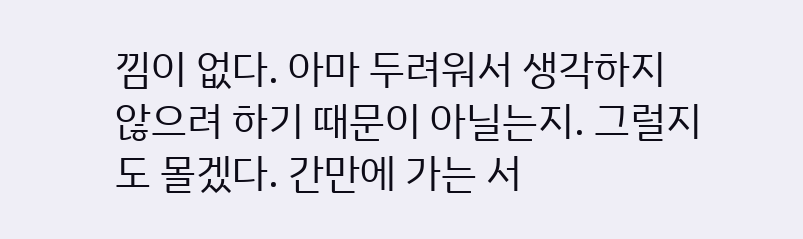낌이 없다. 아마 두려워서 생각하지 않으려 하기 때문이 아닐는지. 그럴지도 몰겠다. 간만에 가는 서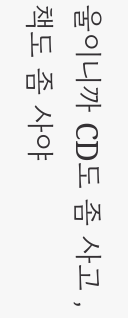울이니까 CD도 좀 사고 , 책도 좀 사야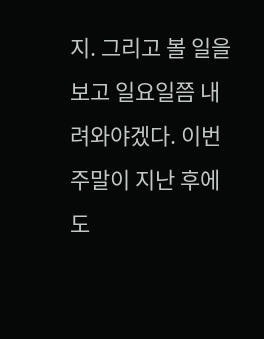지. 그리고 볼 일을 보고 일요일쯤 내려와야겠다. 이번 주말이 지난 후에도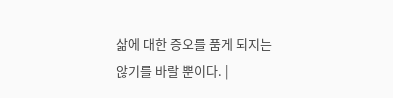삶에 대한 증오를 품게 되지는 않기를 바랄 뿐이다. |